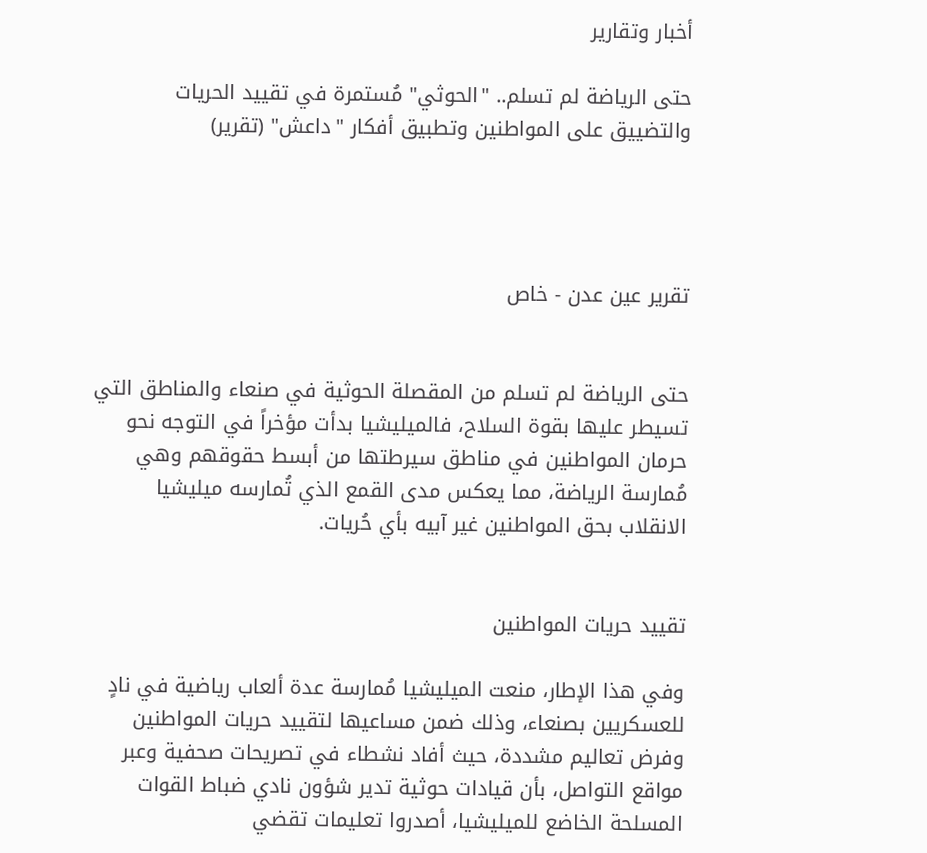أخبار وتقارير

حتى الرياضة لم تسلم.. "الحوثي" مُستمرة في تقييد الحريات والتضييق على المواطنين وتطبيق أفكار "داعش" (تقرير)




تقرير عين عدن - خاص


حتى الرياضة لم تسلم من المقصلة الحوثية في صنعاء والمناطق التي تسيطر عليها بقوة السلاح، فالميليشيا بدأت مؤخراً في التوجه نحو حرمان المواطنين في مناطق سيرطتها من أبسط حقوقهم وهي مُمارسة الرياضة، مما يعكس مدى القمع الذي تُمارسه ميليشيا الانقلاب بحق المواطنين غير آبيه بأي حُريات.


تقييد حريات المواطنين

وفي هذا الإطار، منعت الميليشيا مُمارسة عدة ألعاب رياضية في نادٍ للعسكريين بصنعاء، وذلك ضمن مساعيها لتقييد حريات المواطنين وفرض تعاليم مشددة، حيث أفاد نشطاء في تصريحات صحفية وعبر مواقع التواصل، بأن قيادات حوثية تدير شؤون نادي ضباط القوات المسلحة الخاضع للميليشيا، أصدروا تعليمات تقضي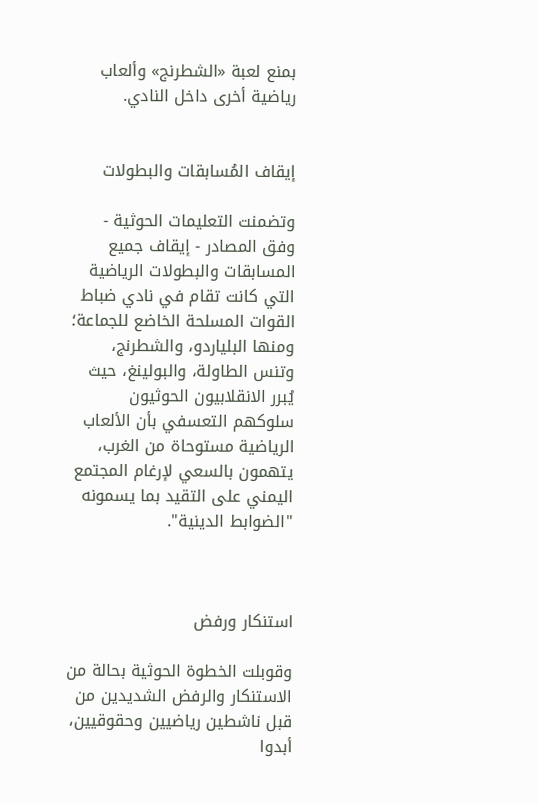بمنع لعبة «الشطرنج» وألعاب رياضية أخرى داخل النادي.


إيقاف المُسابقات والبطولات

وتضمنت التعليمات الحوثية - وفق المصادر - إيقاف جميع المسابقات والبطولات الرياضية التي كانت تقام في نادي ضباط القوات المسلحة الخاضع للجماعة؛ ومنها البلياردو، والشطرنج، وتنس الطاولة، والبولينغ، حيث يُبرر الانقلابيون الحوثيون سلوكهم التعسفي بأن الألعاب الرياضية مستوحاة من الغرب، يتهمون بالسعي لإرغام المجتمع اليمني على التقيد بما يسمونه "الضوابط الدينية".



استنكار ورفض

وقوبلت الخطوة الحوثية بحالة من الاستنكار والرفض الشديدين من قبل ناشطين رياضيين وحقوقيين، أبدوا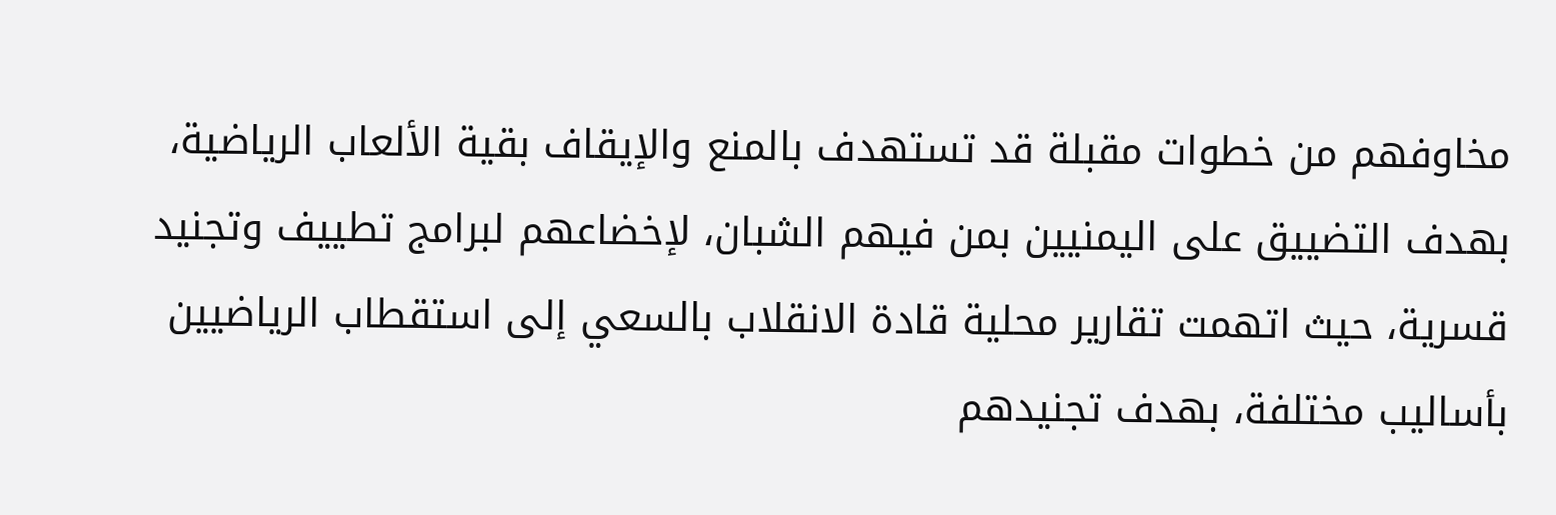مخاوفهم من خطوات مقبلة قد تستهدف بالمنع والإيقاف بقية الألعاب الرياضية، بهدف التضييق على اليمنيين بمن فيهم الشبان، لإخضاعهم لبرامج تطييف وتجنيد قسرية، حيث اتهمت تقارير محلية قادة الانقلاب بالسعي إلى استقطاب الرياضيين بأساليب مختلفة، بهدف تجنيدهم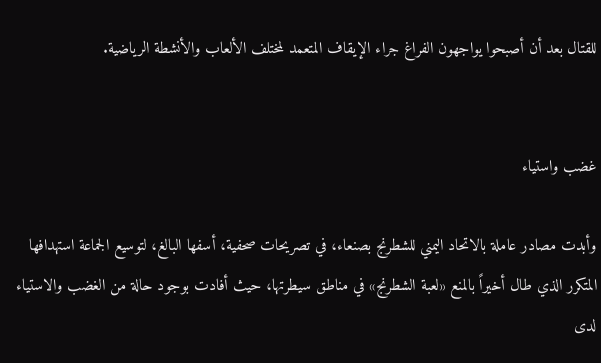للقتال بعد أن أصبحوا يواجهون الفراغ جراء الإيقاف المتعمد لمختلف الألعاب والأنشطة الرياضية.


غضب واستياء

وأبدت مصادر عاملة بالاتحاد اليمني للشطرنج بصنعاء، في تصريحات صحفية، أسفها البالغ، لتوسيع الجماعة استهدافها المتكرر الذي طال أخيراً بالمنع «لعبة الشطرنج» في مناطق سيطرتها، حيث أفادت بوجود حالة من الغضب والاستياء لدى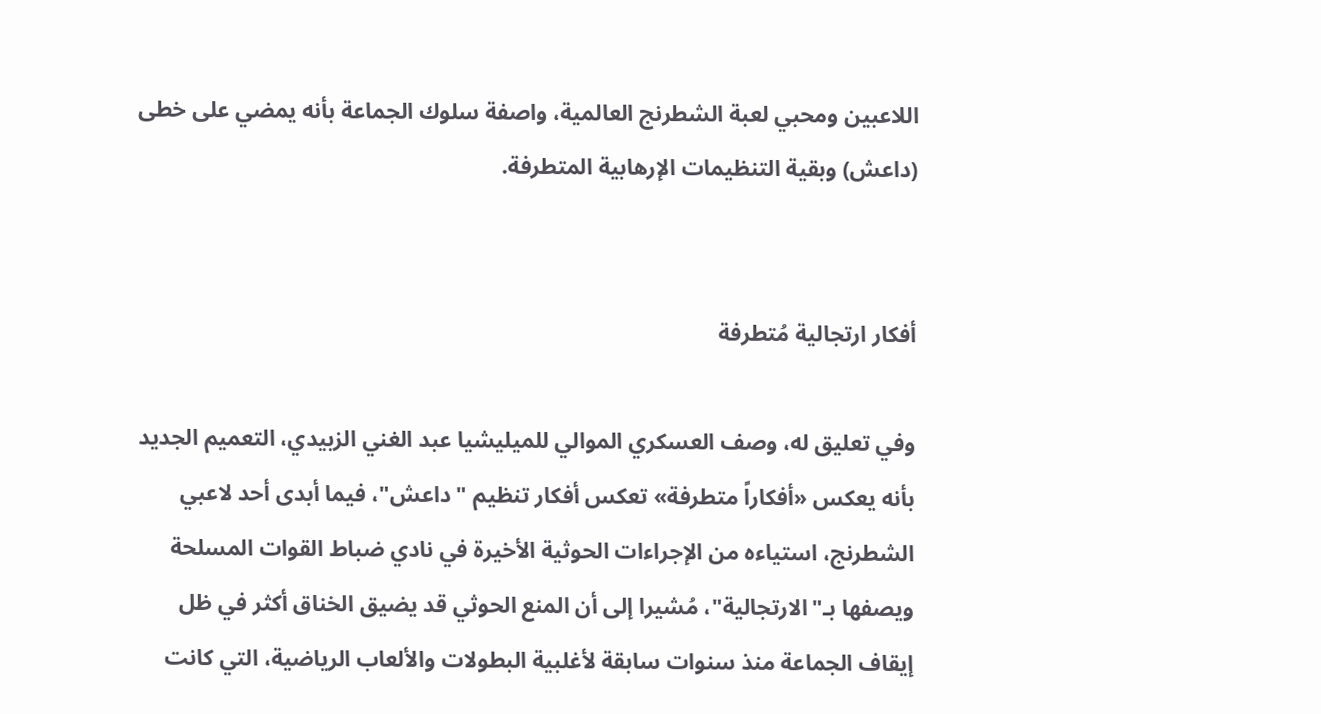اللاعبين ومحبي لعبة الشطرنج العالمية، واصفة سلوك الجماعة بأنه يمضي على خطى (داعش) وبقية التنظيمات الإرهابية المتطرفة.


أفكار ارتجالية مُتطرفة

وفي تعليق له، وصف العسكري الموالي للميليشيا عبد الغني الزبيدي، التعميم الجديد بأنه يعكس «أفكاراً متطرفة» تعكس أفكار تنظيم "داعش"، فيما أبدى أحد لاعبي الشطرنج، استياءه من الإجراءات الحوثية الأخيرة في نادي ضباط القوات المسلحة ويصفها بـ"الارتجالية"، مُشيرا إلى أن المنع الحوثي قد يضيق الخناق أكثر في ظل إيقاف الجماعة منذ سنوات سابقة لأغلبية البطولات والألعاب الرياضية، التي كانت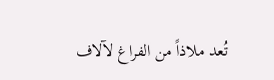تُعد ملاذاً من الفراغ لآلاف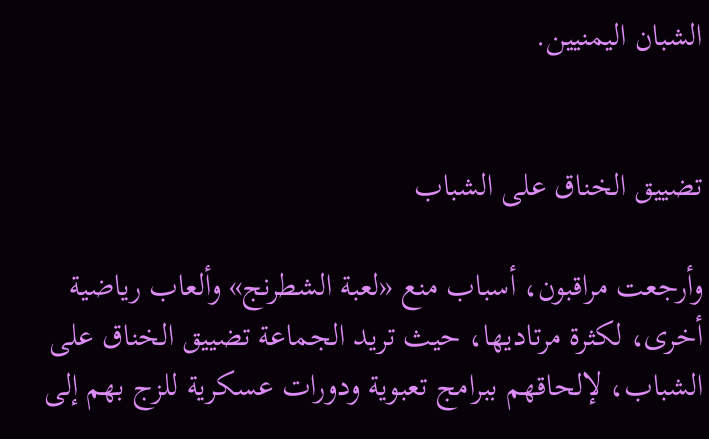الشبان اليمنيين.


تضييق الخناق على الشباب

وأرجعت مراقبون، أسباب منع «لعبة الشطرنج» وألعاب رياضية أخرى، لكثرة مرتاديها، حيث تريد الجماعة تضييق الخناق على الشباب، لإلحاقهم ببرامج تعبوية ودورات عسكرية للزج بهم إلى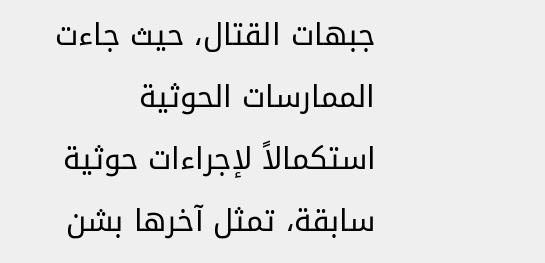جبهات القتال، حيث جاءت الممارسات الحوثية استكمالاً لإجراءات حوثية سابقة، تمثل آخرها بشن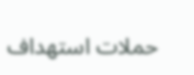حملات استهداف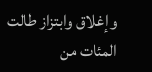وإغلاق وابتزاز طالت المئات من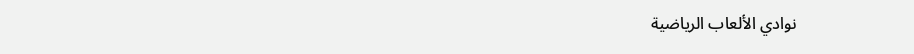نوادي الألعاب الرياضية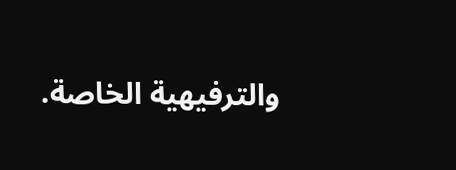والترفيهية الخاصة.